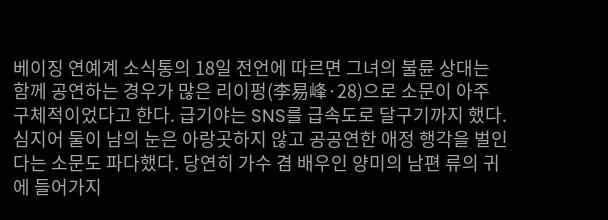베이징 연예계 소식통의 18일 전언에 따르면 그녀의 불륜 상대는 함께 공연하는 경우가 많은 리이펑(李易峰·28)으로 소문이 아주 구체적이었다고 한다. 급기야는 SNS를 급속도로 달구기까지 했다. 심지어 둘이 남의 눈은 아랑곳하지 않고 공공연한 애정 행각을 벌인다는 소문도 파다했다. 당연히 가수 겸 배우인 양미의 남편 류의 귀에 들어가지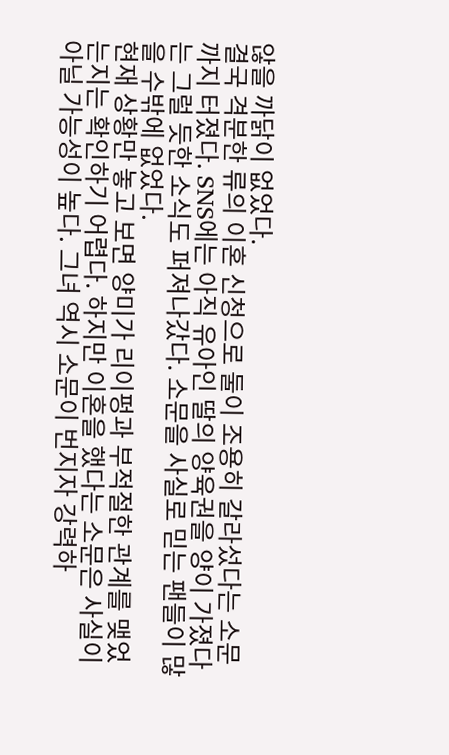않을 까닭이 없었다.
결국 격분한 류의 이혼 신청으로 둘이 조용히 갈라섰다는 소문까지 터졌다. SNS에는 아직 유아인 딸의 양육권을 양이 가졌다는 그럴 듯한 소식도 퍼져나갔다. 소문을 사실로 믿는 팬들이 많을 수밖에 없었다.
현재 상황만 놓고 보면 양미가 리이펑과 부적절한 관계를 맺었는지는 확인하기 어렵다. 하지만 이혼을 했다는 소문은 사실이 아닐 가능성이 높다. 그녀 역시 소문이 번지자 강력하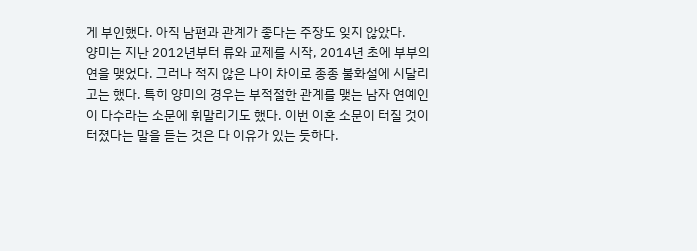게 부인했다. 아직 남편과 관계가 좋다는 주장도 잊지 않았다.
양미는 지난 2012년부터 류와 교제를 시작, 2014년 초에 부부의 연을 맺었다. 그러나 적지 않은 나이 차이로 종종 불화설에 시달리고는 했다. 특히 양미의 경우는 부적절한 관계를 맺는 남자 연예인이 다수라는 소문에 휘말리기도 했다. 이번 이혼 소문이 터질 것이 터졌다는 말을 듣는 것은 다 이유가 있는 듯하다.